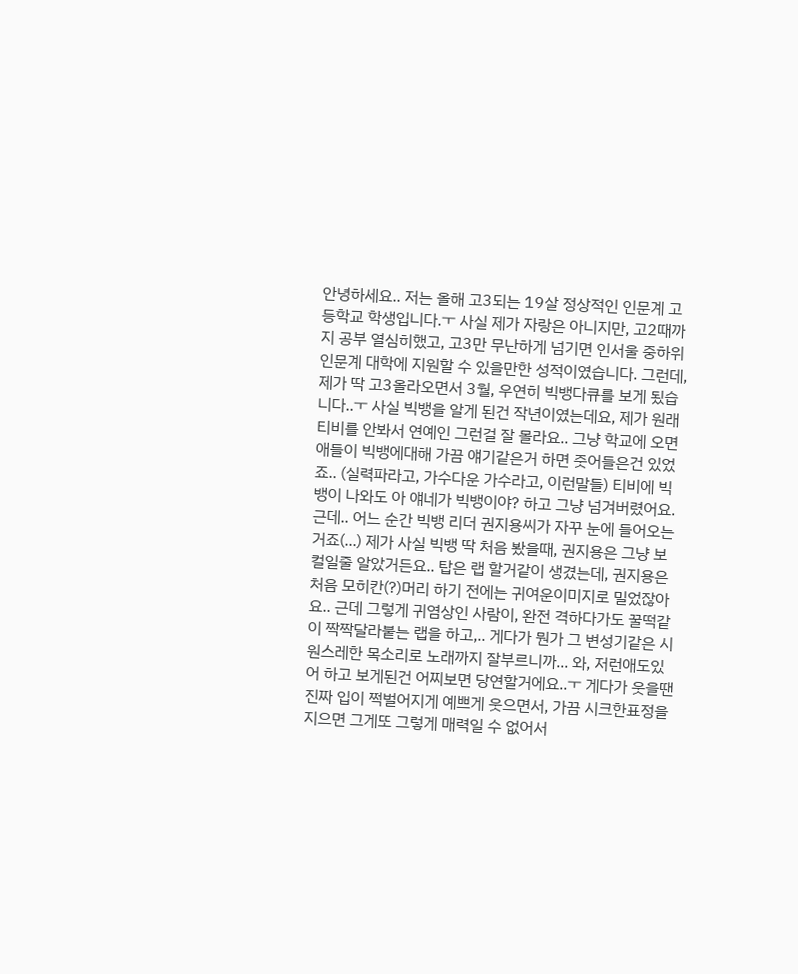안녕하세요.. 저는 올해 고3되는 19살 정상적인 인문계 고등학교 학생입니다.ㅜ 사실 제가 자랑은 아니지만, 고2때까지 공부 열심히했고, 고3만 무난하게 넘기면 인서울 중하위 인문계 대학에 지원할 수 있을만한 성적이였습니다. 그런데, 제가 딱 고3올라오면서 3월, 우연히 빅뱅다큐를 보게 됬습니다..ㅜ 사실 빅뱅을 알게 된건 작년이였는데요, 제가 원래 티비를 안봐서 연예인 그런걸 잘 몰라요.. 그냥 학교에 오면 애들이 빅뱅에대해 가끔 얘기같은거 하면 줏어들은건 있었죠.. (실력파라고, 가수다운 가수라고, 이런말들) 티비에 빅뱅이 나와도 아 얘네가 빅뱅이야? 하고 그냥 넘겨버렸어요. 근데.. 어느 순간 빅뱅 리더 권지용씨가 자꾸 눈에 들어오는거죠(...) 제가 사실 빅뱅 딱 처음 봤을때, 권지용은 그냥 보컬일줄 알았거든요.. 탑은 랩 할거같이 생겼는데, 권지용은 처음 모히칸(?)머리 하기 전에는 귀여운이미지로 밀었잖아요.. 근데 그렇게 귀염상인 사람이, 완전 격하다가도 꿀떡같이 짝짝달라붙는 랩을 하고,.. 게다가 뭔가 그 변성기같은 시원스레한 목소리로 노래까지 잘부르니까... 와, 저런애도있어 하고 보게된건 어찌보면 당연할거에요..ㅜ 게다가 웃을땐 진짜 입이 쩍벌어지게 예쁘게 웃으면서, 가끔 시크한표정을 지으면 그게또 그렇게 매력일 수 없어서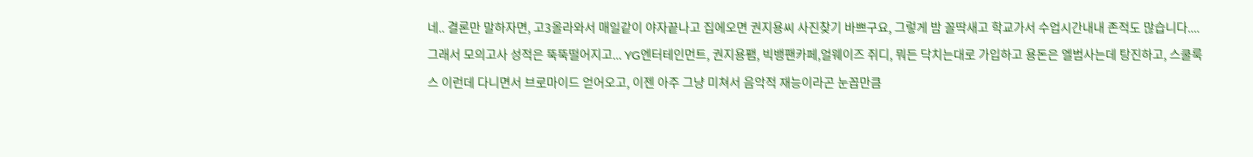네.. 결론만 말하자면, 고3올라와서 매일같이 야자끝나고 집에오면 권지용씨 사진찾기 바쁘구요, 그렇게 밤 꼴딱새고 학교가서 수업시간내내 존적도 많습니다.... 그래서 모의고사 성적은 뚝뚝떨어지고... YG엔터테인먼트, 권지용팸, 빅뱅팬카페,얼웨이즈 쥐디, 뭐든 닥치는대로 가입하고 용돈은 엘범사는데 탕진하고, 스쿨룩스 이런데 다니면서 브로마이드 얻어오고, 이젠 아주 그냥 미쳐서 음악적 재능이라곤 눈꼽만큼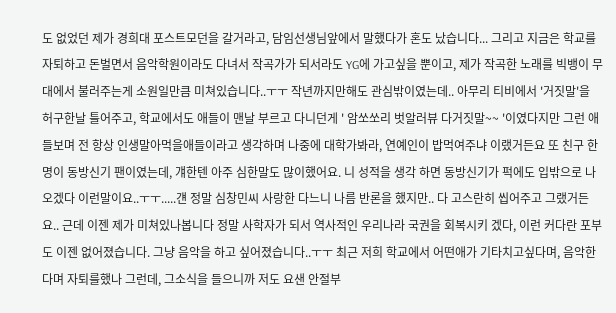도 없었던 제가 경희대 포스트모던을 갈거라고, 담임선생님앞에서 말했다가 혼도 났습니다... 그리고 지금은 학교를 자퇴하고 돈벌면서 음악학원이라도 다녀서 작곡가가 되서라도 YG에 가고싶을 뿐이고, 제가 작곡한 노래를 빅뱅이 무대에서 불러주는게 소원일만큼 미쳐있습니다..ㅜㅜ 작년까지만해도 관심밖이였는데.. 아무리 티비에서 '거짓말'을 허구한날 틀어주고, 학교에서도 애들이 맨날 부르고 다니던게 ' 암쏘쏘리 벗알러뷰 다거짓말~~ '이였다지만 그런 애들보며 전 항상 인생말아먹을애들이라고 생각하며 나중에 대학가봐라, 연예인이 밥먹여주냐 이랬거든요 또 친구 한명이 동방신기 팬이였는데, 걔한텐 아주 심한말도 많이했어요. 니 성적을 생각 하면 동방신기가 퍽에도 입밖으로 나오겠다 이런말이요..ㅜㅜ.....걘 정말 심창민씨 사랑한 다느니 나름 반론을 했지만.. 다 고스란히 씹어주고 그랬거든요.. 근데 이젠 제가 미쳐있나봅니다 정말 사학자가 되서 역사적인 우리나라 국권을 회복시키 겠다, 이런 커다란 포부도 이젠 없어졌습니다. 그냥 음악을 하고 싶어졌습니다..ㅜㅜ 최근 저희 학교에서 어떤애가 기타치고싶다며, 음악한다며 자퇴를했나 그런데, 그소식을 들으니까 저도 요샌 안절부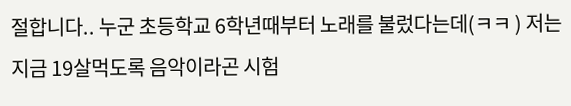절합니다.. 누군 초등학교 6학년때부터 노래를 불렀다는데(ㅋㅋ ) 저는 지금 19살먹도록 음악이라곤 시험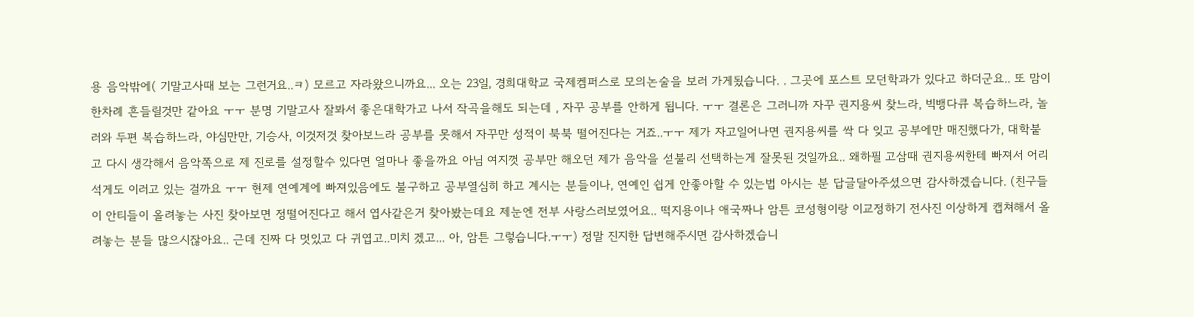용 음악밖에( 기말고사때 보는 그런거요..ㅋ) 모르고 자라왔으니까요... 오는 23일, 경희대학교 국제켐퍼스로 모의논술을 보러 가게됬습니다. . 그곳에 포스트 모던학과가 있다고 하더군요.. 또 맘이 한차례 흔들릴것만 같아요 ㅜㅜ 분명 기말고사 잘봐서 좋은대학가고 나서 작곡을해도 되는데 , 자꾸 공부를 안하게 됩니다. ㅜㅜ 결론은 그러니까 자꾸 권지용씨 찾느라, 빅뱅다큐 복습하느라, 놀러와 두편 복습하느라, 야심만만, 기승사, 이것저것 찾아보느라 공부를 못해서 자꾸만 성적이 북북 떨어진다는 거죠..ㅜㅜ 제가 자고일어나면 권지용씨를 싹 다 잊고 공부에만 매진했다가, 대학붙고 다시 생각해서 음악쪽으로 제 진로를 설정할수 있다면 얼마나 좋을까요 아님 여지껏 공부만 해오던 제가 음악을 섣불리 선택하는게 잘못된 것일까요.. 왜하필 고삼때 권지용씨한테 빠져서 어리석게도 이러고 있는 걸까요 ㅜㅜ 현제 연예계에 빠져있음에도 불구하고 공부열심히 하고 계시는 분들이나, 연예인 쉽게 안좋아할 수 있는법 아시는 분 답글달아주셨으면 감사하겠습니다. (친구들이 안티들이 올려놓는 사진 찾아보면 정떨어진다고 해서 엽사같은거 찾아봤는데요 제눈엔 전부 사랑스러보였어요.. 떡지용이나 애국짜나 암튼 코성형이랑 이교정하기 전사진 이상하게 캡쳐해서 올려놓는 분들 많으시잖아요.. 근데 진짜 다 멋있고 다 귀엽고..미치 겠고... 아, 암튼 그렇습니다.ㅜㅜ) 정말 진지한 답변해주시면 감사하겠습니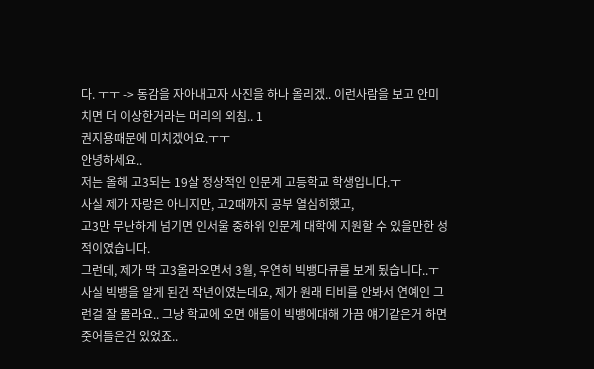다. ㅜㅜ -> 동감을 자아내고자 사진을 하나 올리겠.. 이런사람을 보고 안미치면 더 이상한거라는 머리의 외침.. 1
권지용때문에 미치겠어요.ㅜㅜ
안녕하세요..
저는 올해 고3되는 19살 정상적인 인문계 고등학교 학생입니다.ㅜ
사실 제가 자랑은 아니지만, 고2때까지 공부 열심히했고,
고3만 무난하게 넘기면 인서울 중하위 인문계 대학에 지원할 수 있을만한 성적이였습니다.
그런데, 제가 딱 고3올라오면서 3월, 우연히 빅뱅다큐를 보게 됬습니다..ㅜ
사실 빅뱅을 알게 된건 작년이였는데요, 제가 원래 티비를 안봐서 연예인 그런걸 잘 몰라요.. 그냥 학교에 오면 애들이 빅뱅에대해 가끔 얘기같은거 하면 줏어들은건 있었죠..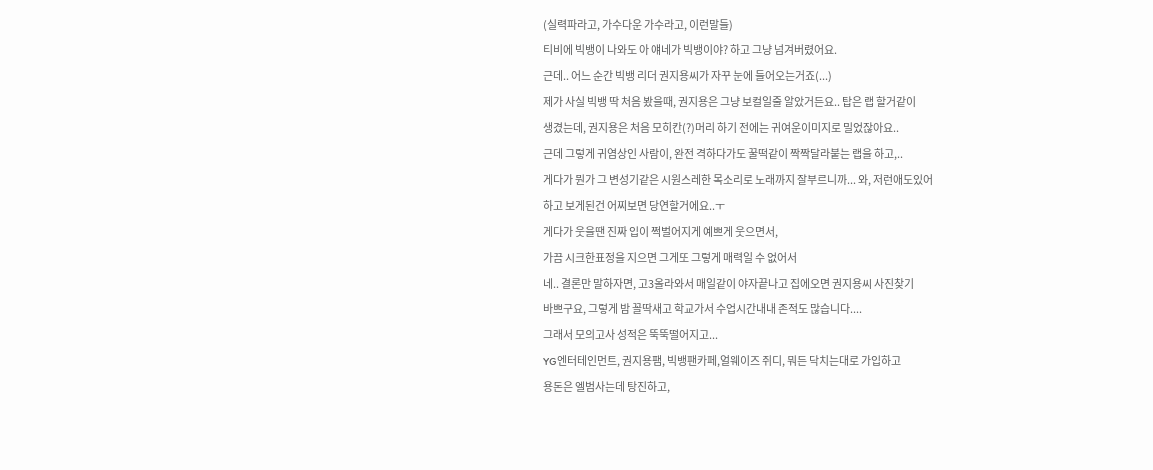(실력파라고, 가수다운 가수라고, 이런말들)
티비에 빅뱅이 나와도 아 얘네가 빅뱅이야? 하고 그냥 넘겨버렸어요.
근데.. 어느 순간 빅뱅 리더 권지용씨가 자꾸 눈에 들어오는거죠(...)
제가 사실 빅뱅 딱 처음 봤을때, 권지용은 그냥 보컬일줄 알았거든요.. 탑은 랩 할거같이
생겼는데, 권지용은 처음 모히칸(?)머리 하기 전에는 귀여운이미지로 밀었잖아요..
근데 그렇게 귀염상인 사람이, 완전 격하다가도 꿀떡같이 짝짝달라붙는 랩을 하고,..
게다가 뭔가 그 변성기같은 시원스레한 목소리로 노래까지 잘부르니까... 와, 저런애도있어
하고 보게된건 어찌보면 당연할거에요..ㅜ
게다가 웃을땐 진짜 입이 쩍벌어지게 예쁘게 웃으면서,
가끔 시크한표정을 지으면 그게또 그렇게 매력일 수 없어서
네.. 결론만 말하자면, 고3올라와서 매일같이 야자끝나고 집에오면 권지용씨 사진찾기
바쁘구요, 그렇게 밤 꼴딱새고 학교가서 수업시간내내 존적도 많습니다....
그래서 모의고사 성적은 뚝뚝떨어지고...
YG엔터테인먼트, 권지용팸, 빅뱅팬카페,얼웨이즈 쥐디, 뭐든 닥치는대로 가입하고
용돈은 엘범사는데 탕진하고,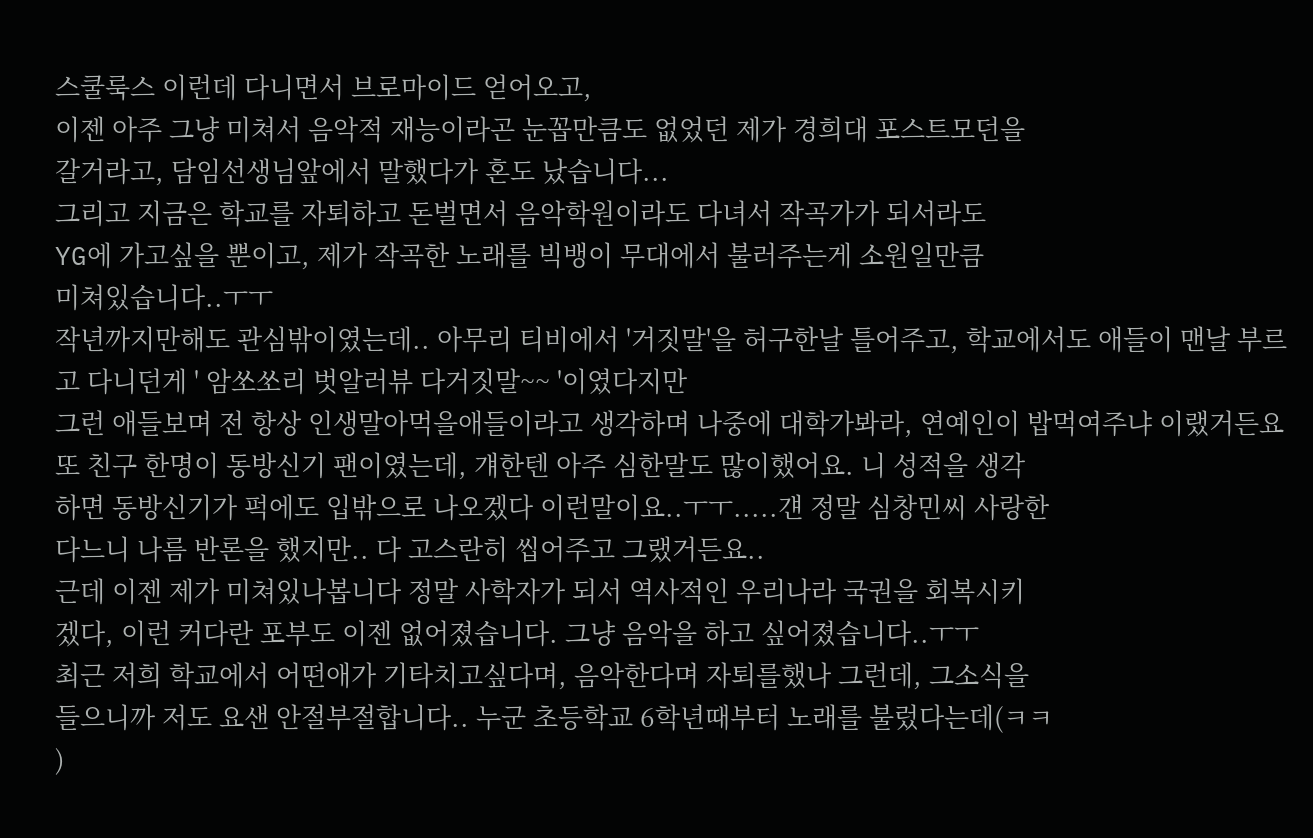스쿨룩스 이런데 다니면서 브로마이드 얻어오고,
이젠 아주 그냥 미쳐서 음악적 재능이라곤 눈꼽만큼도 없었던 제가 경희대 포스트모던을
갈거라고, 담임선생님앞에서 말했다가 혼도 났습니다...
그리고 지금은 학교를 자퇴하고 돈벌면서 음악학원이라도 다녀서 작곡가가 되서라도
YG에 가고싶을 뿐이고, 제가 작곡한 노래를 빅뱅이 무대에서 불러주는게 소원일만큼
미쳐있습니다..ㅜㅜ
작년까지만해도 관심밖이였는데.. 아무리 티비에서 '거짓말'을 허구한날 틀어주고, 학교에서도 애들이 맨날 부르고 다니던게 ' 암쏘쏘리 벗알러뷰 다거짓말~~ '이였다지만
그런 애들보며 전 항상 인생말아먹을애들이라고 생각하며 나중에 대학가봐라, 연예인이 밥먹여주냐 이랬거든요
또 친구 한명이 동방신기 팬이였는데, 걔한텐 아주 심한말도 많이했어요. 니 성적을 생각
하면 동방신기가 퍽에도 입밖으로 나오겠다 이런말이요..ㅜㅜ.....걘 정말 심창민씨 사랑한
다느니 나름 반론을 했지만.. 다 고스란히 씹어주고 그랬거든요..
근데 이젠 제가 미쳐있나봅니다 정말 사학자가 되서 역사적인 우리나라 국권을 회복시키
겠다, 이런 커다란 포부도 이젠 없어졌습니다. 그냥 음악을 하고 싶어졌습니다..ㅜㅜ
최근 저희 학교에서 어떤애가 기타치고싶다며, 음악한다며 자퇴를했나 그런데, 그소식을
들으니까 저도 요샌 안절부절합니다.. 누군 초등학교 6학년때부터 노래를 불렀다는데(ㅋㅋ
)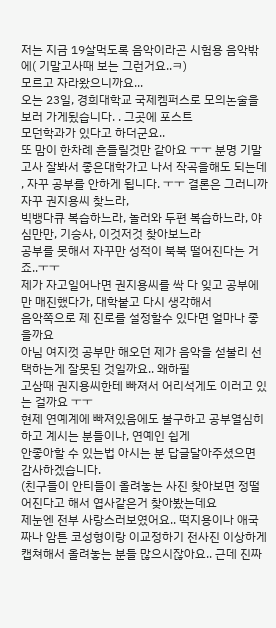저는 지금 19살먹도록 음악이라곤 시험용 음악밖에( 기말고사때 보는 그런거요..ㅋ)
모르고 자라왔으니까요...
오는 23일, 경희대학교 국제켐퍼스로 모의논술을 보러 가게됬습니다. . 그곳에 포스트
모던학과가 있다고 하더군요..
또 맘이 한차례 흔들릴것만 같아요 ㅜㅜ 분명 기말고사 잘봐서 좋은대학가고 나서 작곡을해도 되는데 , 자꾸 공부를 안하게 됩니다. ㅜㅜ 결론은 그러니까 자꾸 권지용씨 찾느라,
빅뱅다큐 복습하느라, 놀러와 두편 복습하느라, 야심만만, 기승사, 이것저것 찾아보느라
공부를 못해서 자꾸만 성적이 북북 떨어진다는 거죠..ㅜㅜ
제가 자고일어나면 권지용씨를 싹 다 잊고 공부에만 매진했다가, 대학붙고 다시 생각해서
음악쪽으로 제 진로를 설정할수 있다면 얼마나 좋을까요
아님 여지껏 공부만 해오던 제가 음악을 섣불리 선택하는게 잘못된 것일까요.. 왜하필
고삼때 권지용씨한테 빠져서 어리석게도 이러고 있는 걸까요 ㅜㅜ
현제 연예계에 빠져있음에도 불구하고 공부열심히 하고 계시는 분들이나, 연예인 쉽게
안좋아할 수 있는법 아시는 분 답글달아주셨으면 감사하겠습니다.
(친구들이 안티들이 올려놓는 사진 찾아보면 정떨어진다고 해서 엽사같은거 찾아봤는데요
제눈엔 전부 사랑스러보였어요.. 떡지용이나 애국짜나 암튼 코성형이랑 이교정하기 전사진 이상하게 캡쳐해서 올려놓는 분들 많으시잖아요.. 근데 진짜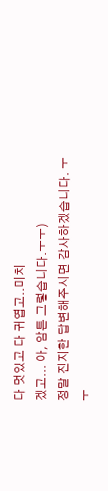다 멋있고 다 귀엽고..미치
겠고... 아, 암튼 그렇습니다.ㅜㅜ)
정말 진지한 답변해주시면 감사하겠습니다. ㅜㅜ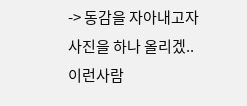-> 동감을 자아내고자 사진을 하나 올리겠..
이런사람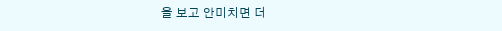을 보고 안미치면 더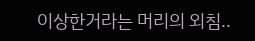이상한거라는 머리의 외침..